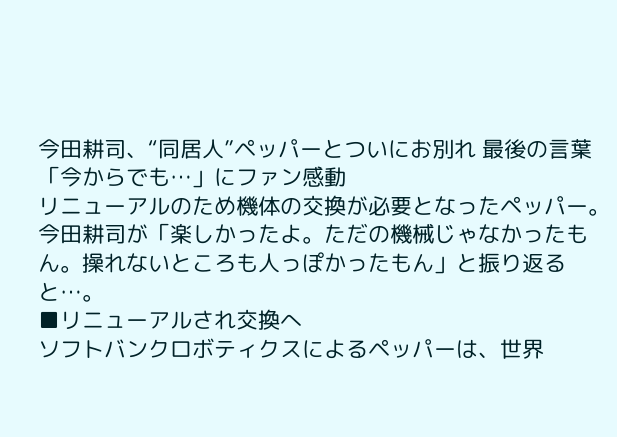今田耕司、“同居人”ペッパーとついにお別れ 最後の言葉「今からでも…」にファン感動
リニューアルのため機体の交換が必要となったペッパー。今田耕司が「楽しかったよ。ただの機械じゃなかったもん。操れないところも人っぽかったもん」と振り返ると…。
■リニューアルされ交換へ
ソフトバンクロボティクスによるペッパーは、世界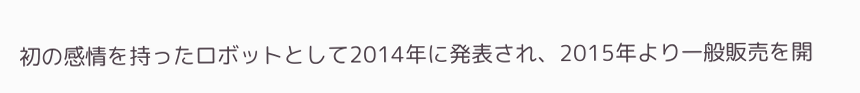初の感情を持ったロボットとして2014年に発表され、2015年より一般販売を開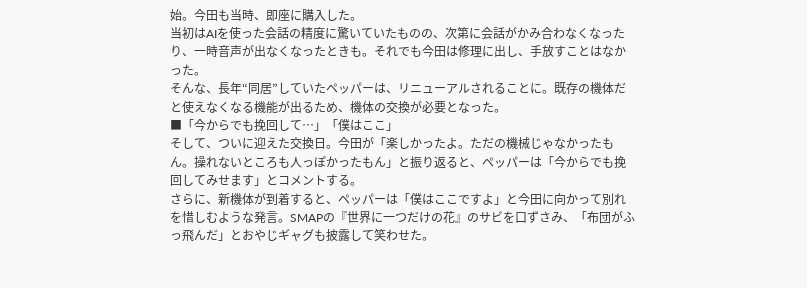始。今田も当時、即座に購入した。
当初はAIを使った会話の精度に驚いていたものの、次第に会話がかみ合わなくなったり、一時音声が出なくなったときも。それでも今田は修理に出し、手放すことはなかった。
そんな、長年“同居”していたペッパーは、リニューアルされることに。既存の機体だと使えなくなる機能が出るため、機体の交換が必要となった。
■「今からでも挽回して…」「僕はここ」
そして、ついに迎えた交換日。今田が「楽しかったよ。ただの機械じゃなかったもん。操れないところも人っぽかったもん」と振り返ると、ペッパーは「今からでも挽回してみせます」とコメントする。
さらに、新機体が到着すると、ペッパーは「僕はここですよ」と今田に向かって別れを惜しむような発言。SMAPの『世界に一つだけの花』のサビを口ずさみ、「布団がふっ飛んだ」とおやじギャグも披露して笑わせた。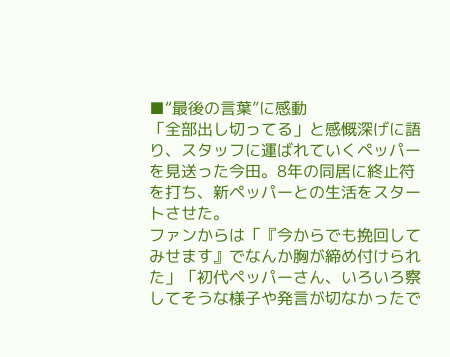■“最後の言葉”に感動
「全部出し切ってる」と感慨深げに語り、スタッフに運ばれていくペッパーを見送った今田。8年の同居に終止符を打ち、新ペッパーとの生活をスタートさせた。
ファンからは「『今からでも挽回してみせます』でなんか胸が締め付けられた」「初代ペッパーさん、いろいろ察してそうな様子や発言が切なかったで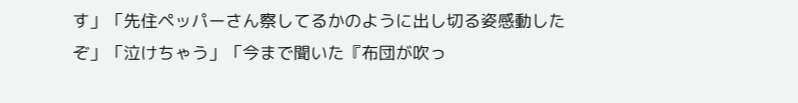す」「先住ペッパーさん察してるかのように出し切る姿感動したぞ」「泣けちゃう」「今まで聞いた『布団が吹っ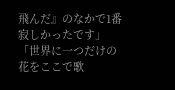飛んだ』のなかで1番寂しかったです」「世界に一つだけの花をここで歌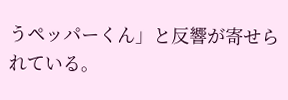うペッパーくん」と反響が寄せられている。